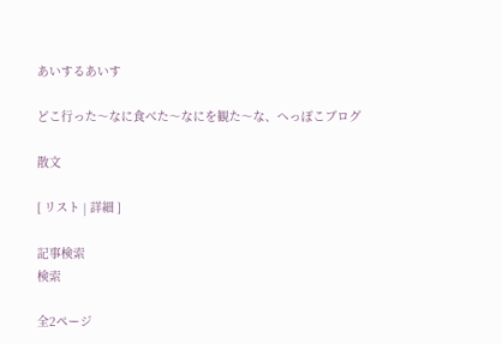あいするあいす

どこ行った〜なに食べた〜なにを観た〜な、へっぽこブログ

散文

[ リスト | 詳細 ]

記事検索
検索

全2ページ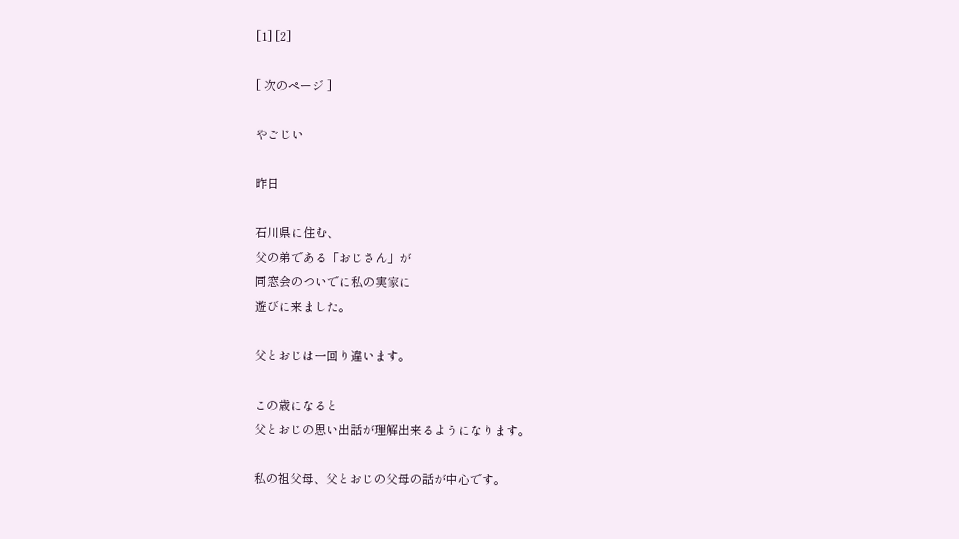[1] [2]

[ 次のページ ]

やごじい

昨日

石川県に住む、
父の弟である「おじさん」が
同窓会のついでに私の実家に
遊びに来ました。

父とおじは一回り違います。

この歳になると
父とおじの思い出話が理解出来るようになります。

私の祖父母、父とおじの父母の話が中心です。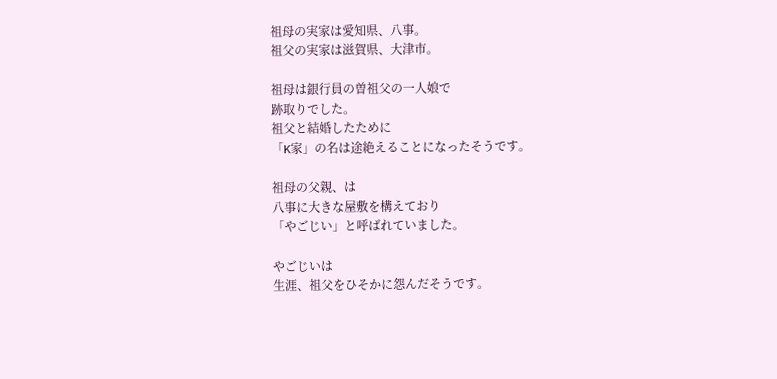祖母の実家は愛知県、八事。
祖父の実家は滋賀県、大津市。

祖母は銀行員の曽祖父の一人娘で
跡取りでした。
祖父と結婚したために
「K家」の名は途絶えることになったそうです。

祖母の父親、は
八事に大きな屋敷を構えており
「やごじい」と呼ばれていました。

やごじいは
生涯、祖父をひそかに怨んだそうです。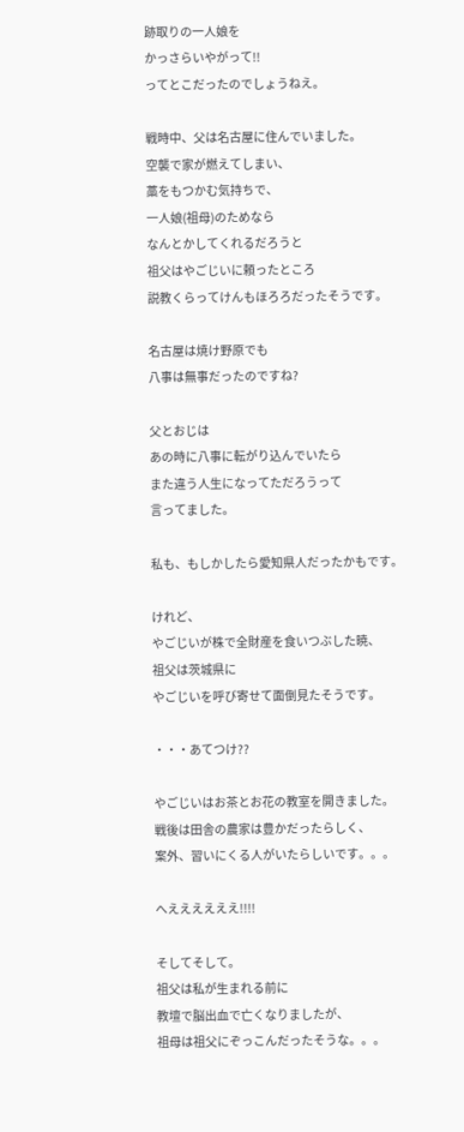跡取りの一人娘を
かっさらいやがって!!
ってとこだったのでしょうねえ。

戦時中、父は名古屋に住んでいました。
空襲で家が燃えてしまい、
藁をもつかむ気持ちで、
一人娘(祖母)のためなら
なんとかしてくれるだろうと
祖父はやごじいに頼ったところ
説教くらってけんもほろろだったそうです。

名古屋は焼け野原でも
八事は無事だったのですね?

父とおじは
あの時に八事に転がり込んでいたら
また違う人生になってただろうって
言ってました。

私も、もしかしたら愛知県人だったかもです。

けれど、
やごじいが株で全財産を食いつぶした暁、
祖父は茨城県に
やごじいを呼び寄せて面倒見たそうです。

・・・あてつけ??

やごじいはお茶とお花の教室を開きました。
戦後は田舎の農家は豊かだったらしく、
案外、習いにくる人がいたらしいです。。。

へええええええ!!!!

そしてそして。
祖父は私が生まれる前に
教壇で脳出血で亡くなりましたが、
祖母は祖父にぞっこんだったそうな。。。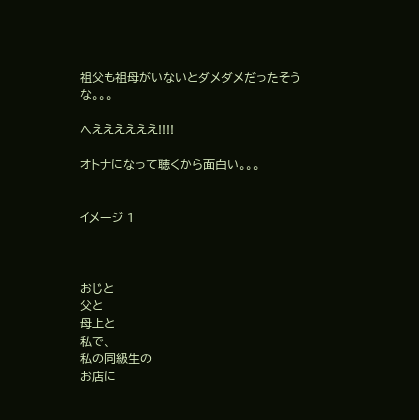祖父も祖母がいないとダメダメだったそうな。。。

へええええええ!!!!

オトナになって聴くから面白い。。。


イメージ 1



おじと
父と
母上と
私で、
私の同級生の
お店に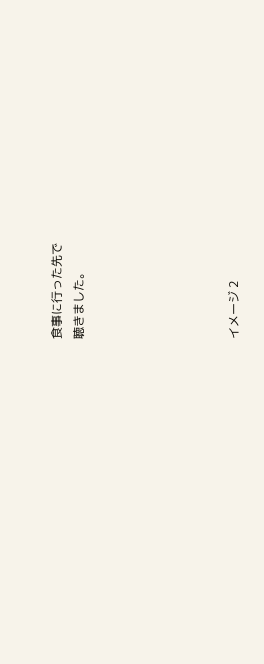食事に行った先で
聴きました。






イメージ 2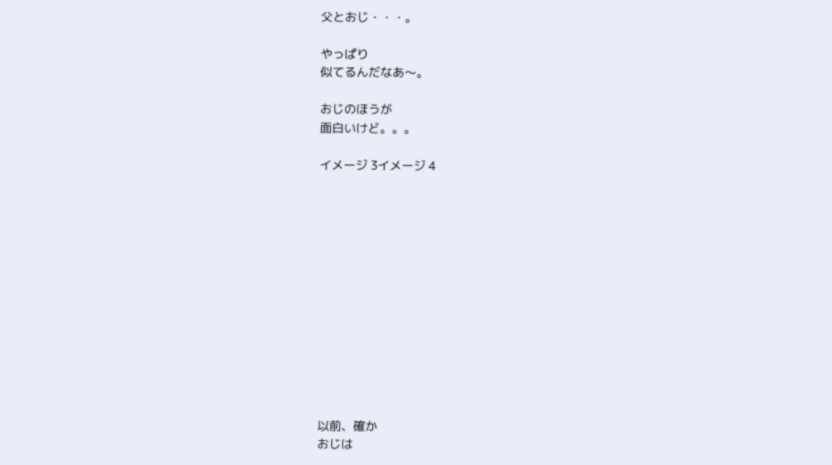父とおじ・・・。

やっぱり
似てるんだなあ〜。

おじのほうが
面白いけど。。。

イメージ 3イメージ 4













以前、確か
おじは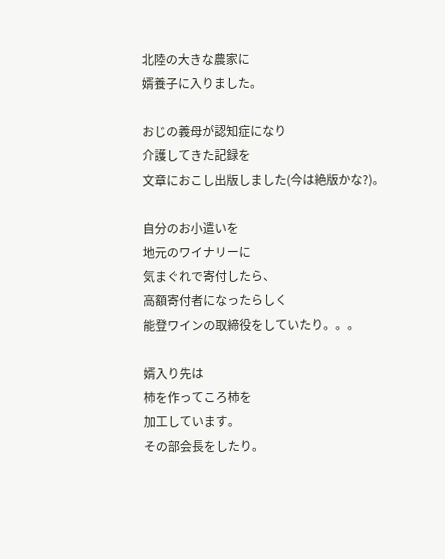北陸の大きな農家に
婿養子に入りました。

おじの義母が認知症になり
介護してきた記録を
文章におこし出版しました(今は絶版かな?)。

自分のお小遣いを
地元のワイナリーに
気まぐれで寄付したら、
高額寄付者になったらしく
能登ワインの取締役をしていたり。。。

婿入り先は
柿を作ってころ柿を
加工しています。
その部会長をしたり。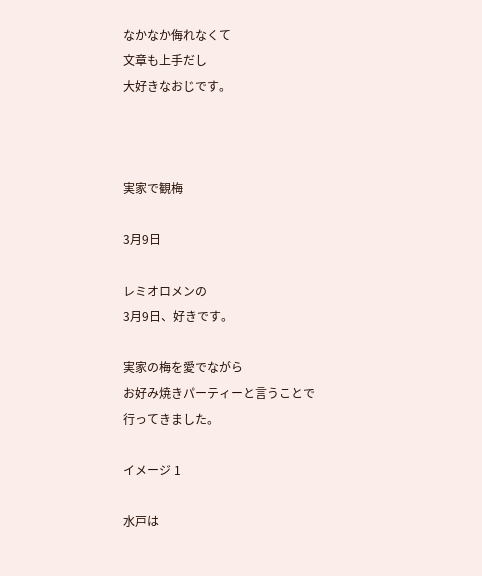なかなか侮れなくて
文章も上手だし
大好きなおじです。



実家で観梅

3月9日

レミオロメンの
3月9日、好きです。

実家の梅を愛でながら
お好み焼きパーティーと言うことで
行ってきました。

イメージ 1

水戸は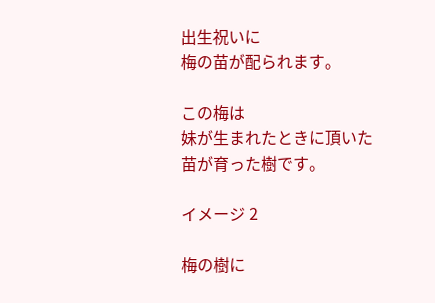出生祝いに
梅の苗が配られます。

この梅は
妹が生まれたときに頂いた
苗が育った樹です。

イメージ 2

梅の樹に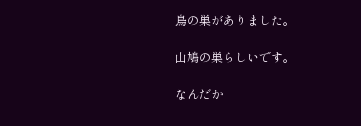鳥の巣がありました。

山鳩の巣らしいです。

なんだか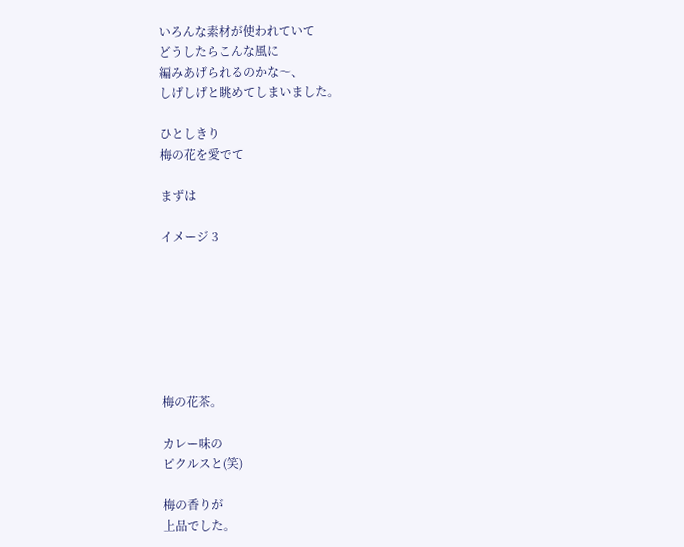いろんな素材が使われていて
どうしたらこんな風に
編みあげられるのかな〜、
しげしげと眺めてしまいました。

ひとしきり
梅の花を愛でて

まずは

イメージ 3







梅の花茶。

カレー味の
ピクルスと(笑)

梅の香りが
上品でした。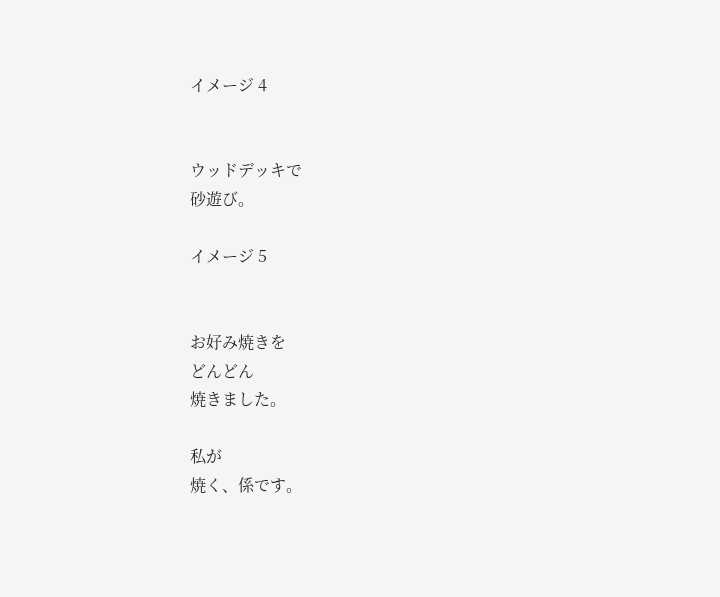イメージ 4


ウッドデッキで
砂遊び。

イメージ 5


お好み焼きを
どんどん
焼きました。

私が
焼く、係です。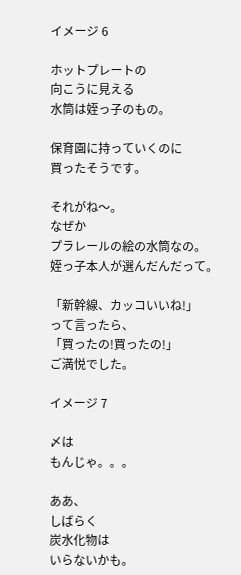イメージ 6

ホットプレートの
向こうに見える
水筒は姪っ子のもの。

保育園に持っていくのに
買ったそうです。

それがね〜。
なぜか
プラレールの絵の水筒なの。
姪っ子本人が選んだんだって。

「新幹線、カッコいいね!」
って言ったら、
「買ったの!買ったの!」
ご満悦でした。

イメージ 7

〆は
もんじゃ。。。

ああ、
しばらく
炭水化物は
いらないかも。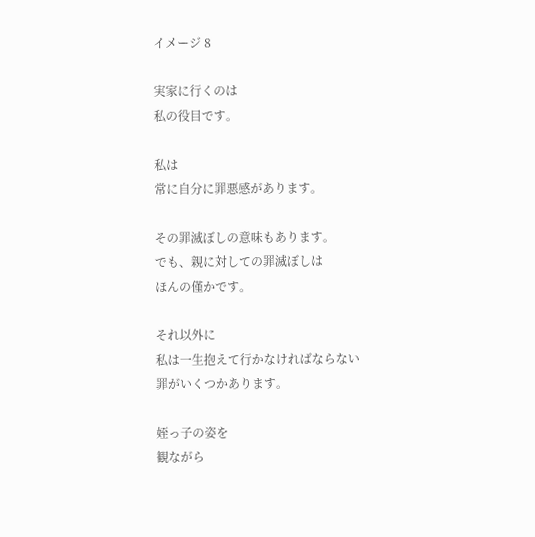イメージ 8

実家に行くのは
私の役目です。

私は
常に自分に罪悪感があります。

その罪滅ぼしの意味もあります。
でも、親に対しての罪滅ぼしは
ほんの僅かです。

それ以外に
私は一生抱えて行かなければならない
罪がいくつかあります。

姪っ子の姿を
観ながら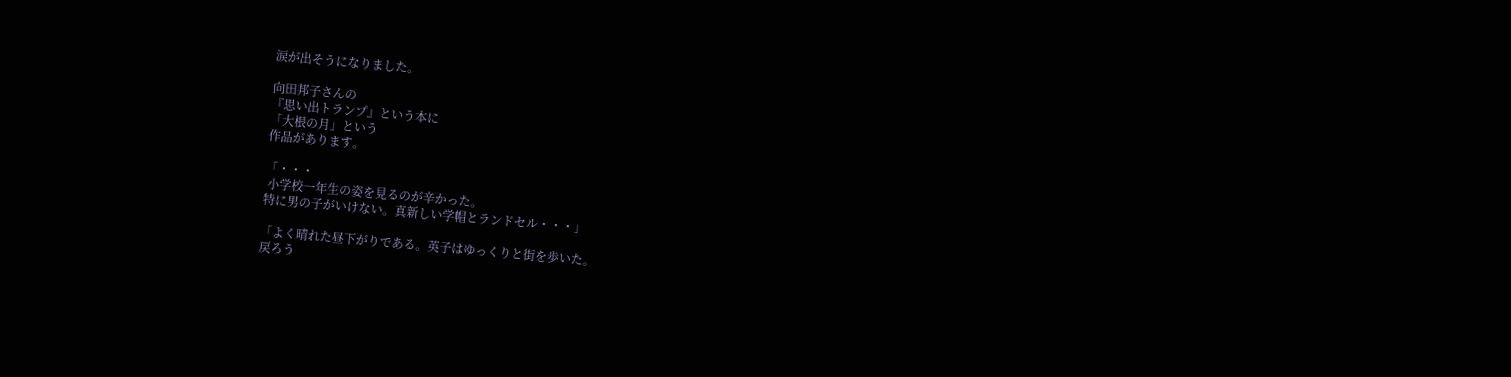涙が出そうになりました。

向田邦子さんの
『思い出トランプ』という本に
「大根の月」という
作品があります。

「・・・
 小学校一年生の姿を見るのが辛かった。
特に男の子がいけない。真新しい学帽とランドセル・・・」

「よく晴れた昼下がりである。英子はゆっくりと街を歩いた。
戻ろう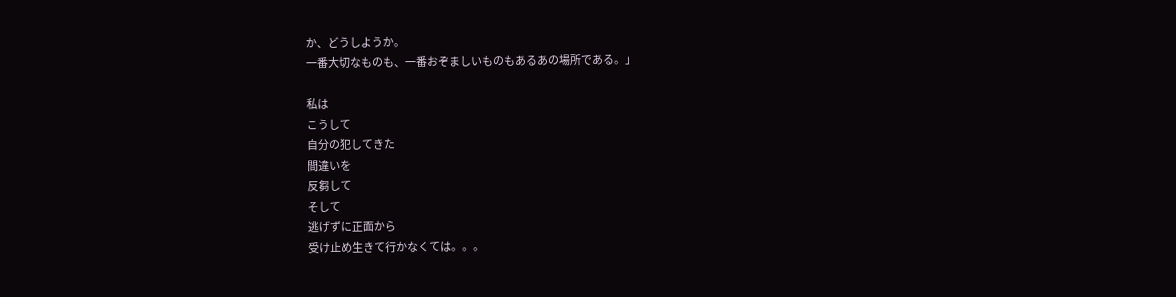か、どうしようか。
一番大切なものも、一番おぞましいものもあるあの場所である。」

私は
こうして
自分の犯してきた
間違いを
反芻して
そして
逃げずに正面から
受け止め生きて行かなくては。。。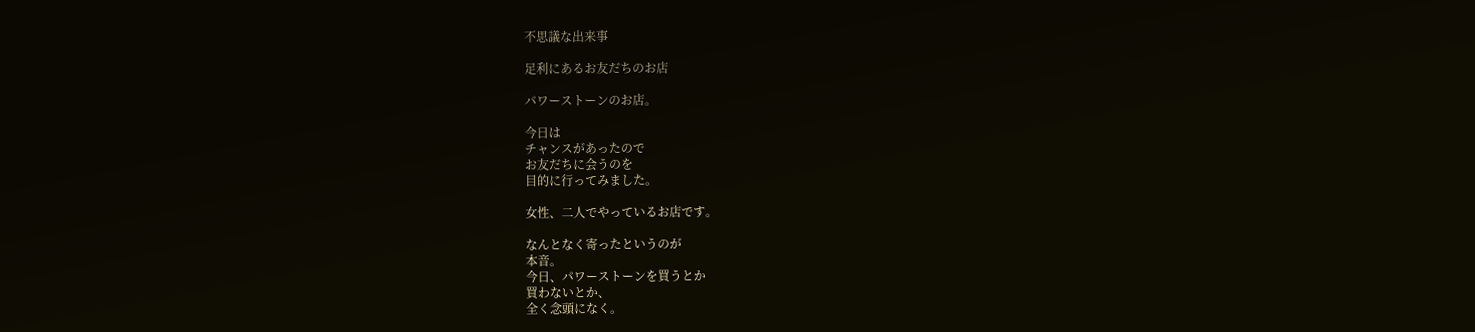不思議な出来事

足利にあるお友だちのお店

パワーストーンのお店。

今日は
チャンスがあったので
お友だちに会うのを
目的に行ってみました。

女性、二人でやっているお店です。

なんとなく寄ったというのが
本音。
今日、パワーストーンを買うとか
買わないとか、
全く念頭になく。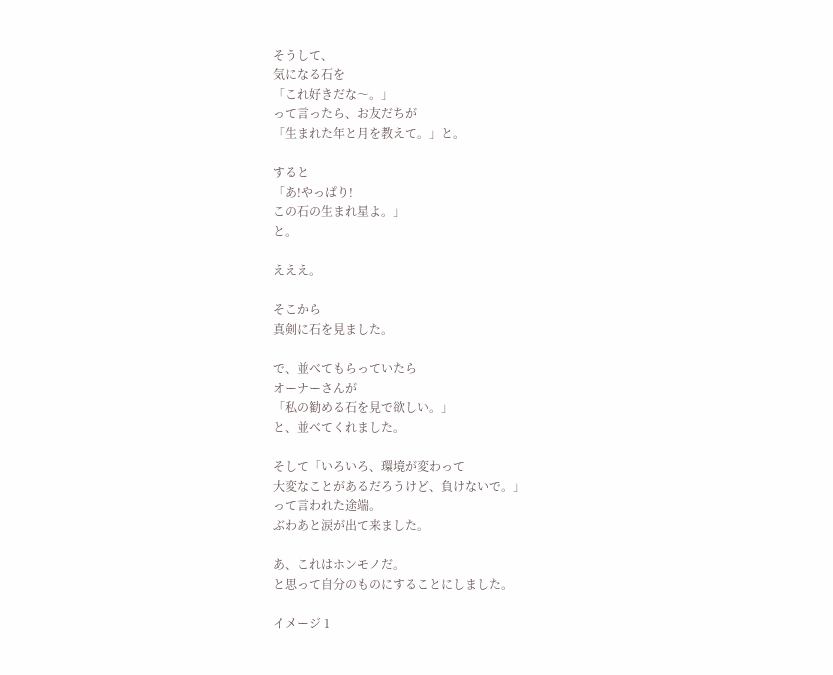そうして、
気になる石を
「これ好きだな〜。」
って言ったら、お友だちが
「生まれた年と月を教えて。」と。

すると
「あ!やっぱり!
この石の生まれ星よ。」
と。

えええ。

そこから
真剣に石を見ました。

で、並べてもらっていたら
オーナーさんが
「私の勧める石を見で欲しい。」
と、並べてくれました。

そして「いろいろ、環境が変わって
大変なことがあるだろうけど、負けないで。」
って言われた途端。
ぶわあと涙が出て来ました。

あ、これはホンモノだ。
と思って自分のものにすることにしました。

イメージ 1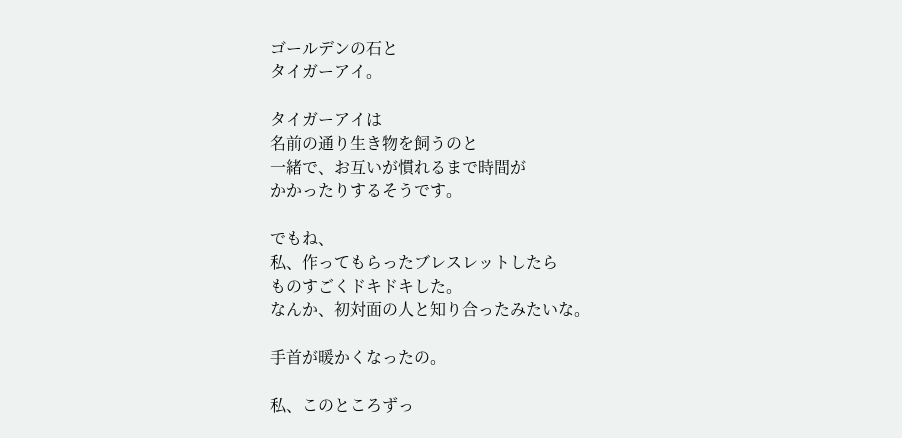ゴールデンの石と
タイガーアイ。

タイガーアイは
名前の通り生き物を飼うのと
一緒で、お互いが慣れるまで時間が
かかったりするそうです。

でもね、
私、作ってもらったブレスレットしたら
ものすごくドキドキした。
なんか、初対面の人と知り合ったみたいな。

手首が暖かくなったの。

私、このところずっ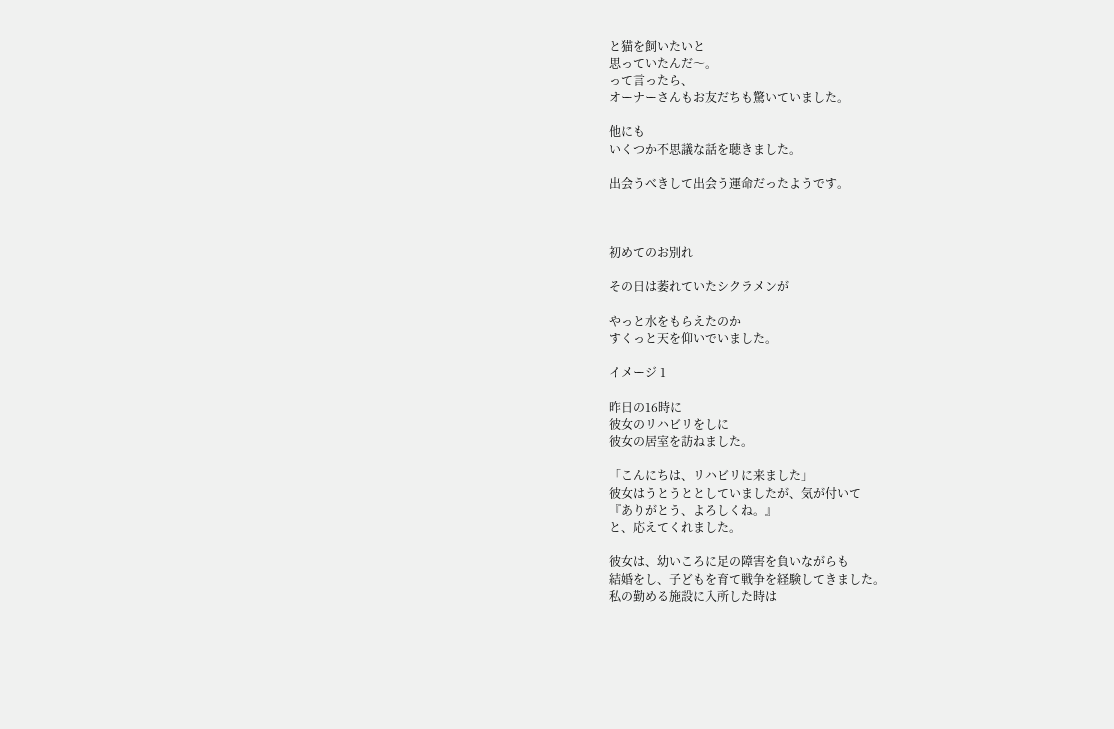と猫を飼いたいと
思っていたんだ〜。
って言ったら、
オーナーさんもお友だちも驚いていました。

他にも
いくつか不思議な話を聴きました。

出会うべきして出会う運命だったようです。



初めてのお別れ

その日は萎れていたシクラメンが

やっと水をもらえたのか
すくっと天を仰いでいました。

イメージ 1

昨日の16時に
彼女のリハビリをしに
彼女の居室を訪ねました。

「こんにちは、リハビリに来ました」
彼女はうとうととしていましたが、気が付いて
『ありがとう、よろしくね。』
と、応えてくれました。

彼女は、幼いころに足の障害を負いながらも
結婚をし、子どもを育て戦争を経験してきました。
私の勤める施設に入所した時は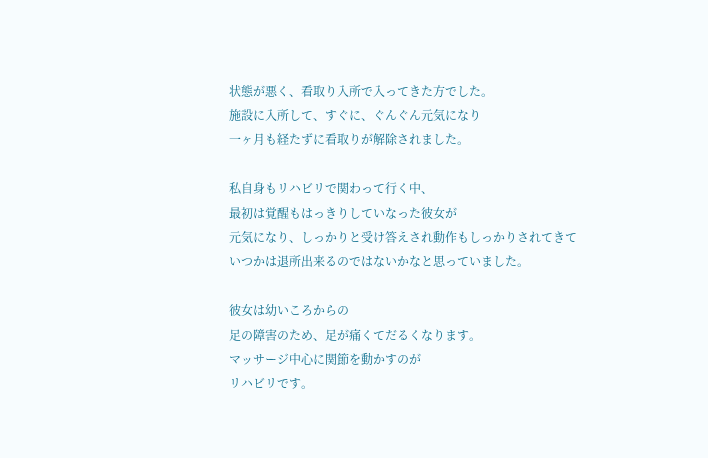状態が悪く、看取り入所で入ってきた方でした。
施設に入所して、すぐに、ぐんぐん元気になり
一ヶ月も経たずに看取りが解除されました。

私自身もリハビリで関わって行く中、
最初は覚醒もはっきりしていなった彼女が
元気になり、しっかりと受け答えされ動作もしっかりされてきて
いつかは退所出来るのではないかなと思っていました。

彼女は幼いころからの
足の障害のため、足が痛くてだるくなります。
マッサージ中心に関節を動かすのが
リハビリです。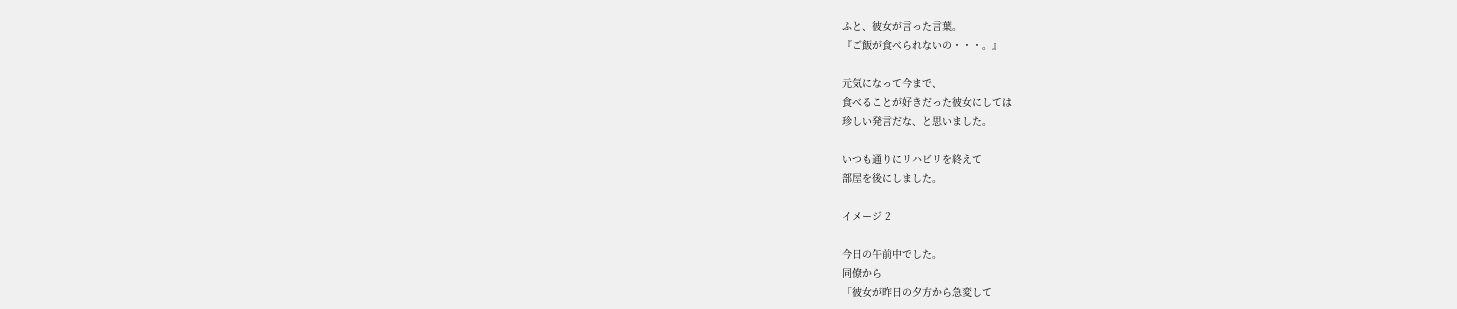ふと、彼女が言った言葉。
『ご飯が食べられないの・・・。』

元気になって今まで、
食べることが好きだった彼女にしては
珍しい発言だな、と思いました。

いつも通りにリハビリを終えて
部屋を後にしました。

イメージ 2

今日の午前中でした。
同僚から
「彼女が昨日の夕方から急変して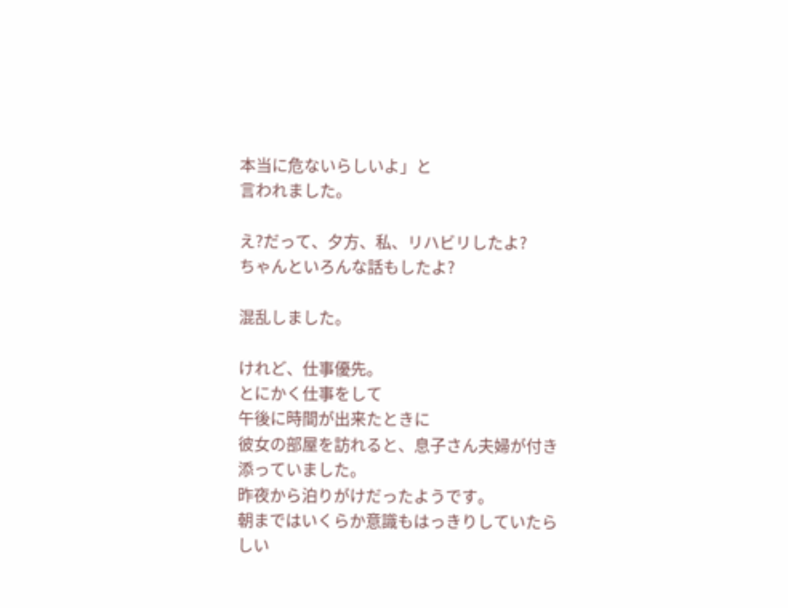本当に危ないらしいよ」と
言われました。

え?だって、夕方、私、リハビリしたよ?
ちゃんといろんな話もしたよ?

混乱しました。

けれど、仕事優先。
とにかく仕事をして
午後に時間が出来たときに
彼女の部屋を訪れると、息子さん夫婦が付き添っていました。
昨夜から泊りがけだったようです。
朝まではいくらか意識もはっきりしていたらしい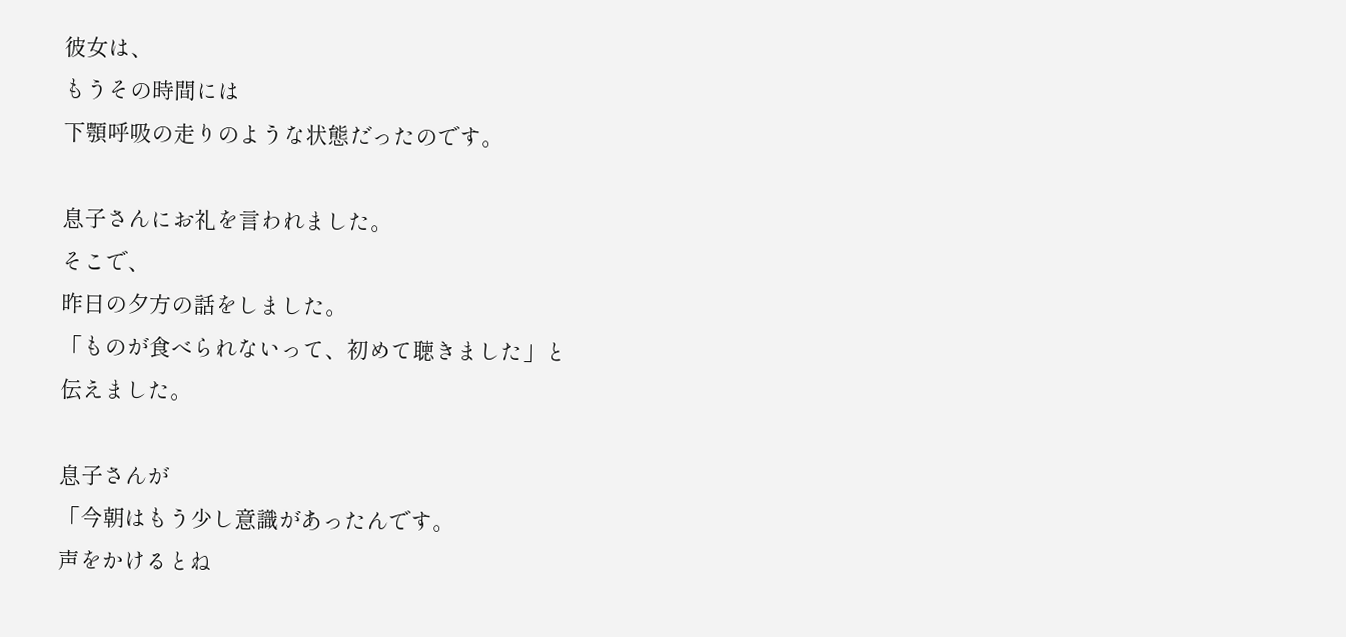彼女は、
もうその時間には
下顎呼吸の走りのような状態だったのです。

息子さんにお礼を言われました。
そこで、
昨日の夕方の話をしました。
「ものが食べられないって、初めて聴きました」と
伝えました。

息子さんが
「今朝はもう少し意識があったんです。
声をかけるとね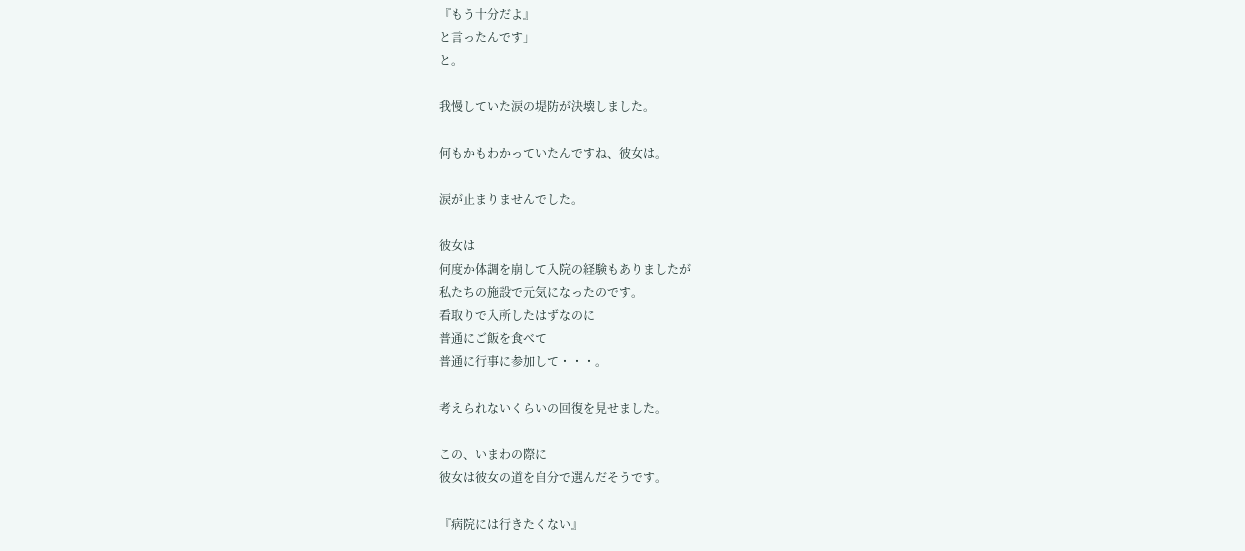『もう十分だよ』
と言ったんです」
と。

我慢していた涙の堤防が決壊しました。

何もかもわかっていたんですね、彼女は。

涙が止まりませんでした。

彼女は
何度か体調を崩して入院の経験もありましたが
私たちの施設で元気になったのです。
看取りで入所したはずなのに
普通にご飯を食べて
普通に行事に参加して・・・。

考えられないくらいの回復を見せました。

この、いまわの際に
彼女は彼女の道を自分で選んだそうです。

『病院には行きたくない』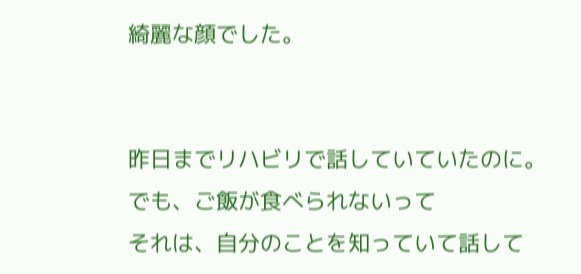綺麗な顔でした。


昨日までリハビリで話していていたのに。
でも、ご飯が食べられないって
それは、自分のことを知っていて話して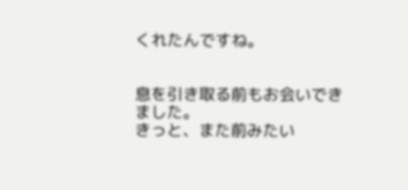くれたんですね。


息を引き取る前もお会いできました。
きっと、また前みたい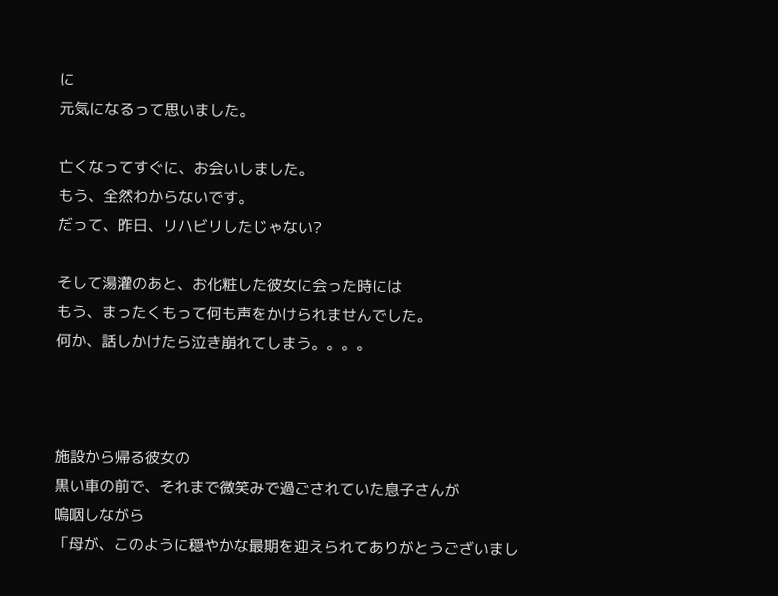に
元気になるって思いました。

亡くなってすぐに、お会いしました。
もう、全然わからないです。
だって、昨日、リハビリしたじゃない?

そして湯灌のあと、お化粧した彼女に会った時には
もう、まったくもって何も声をかけられませんでした。
何か、話しかけたら泣き崩れてしまう。。。。



施設から帰る彼女の
黒い車の前で、それまで微笑みで過ごされていた息子さんが
嗚咽しながら
「母が、このように穏やかな最期を迎えられてありがとうございまし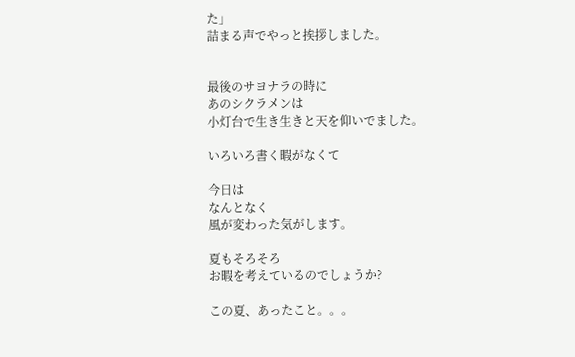た」
詰まる声でやっと挨拶しました。


最後のサヨナラの時に
あのシクラメンは
小灯台で生き生きと天を仰いでました。

いろいろ書く暇がなくて

今日は
なんとなく
風が変わった気がします。

夏もそろそろ
お暇を考えているのでしょうか?

この夏、あったこと。。。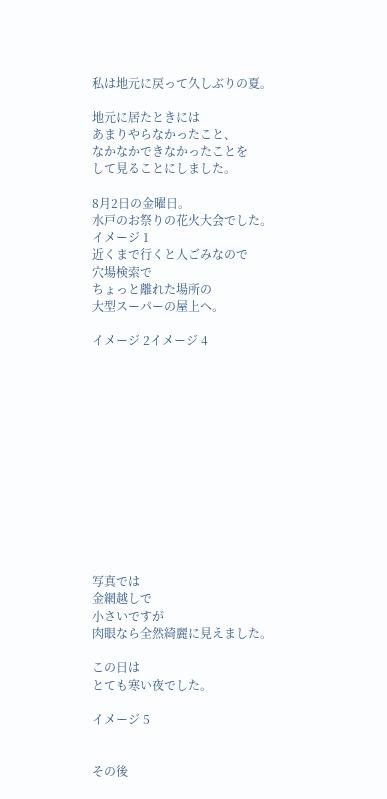私は地元に戻って久しぶりの夏。

地元に居たときには
あまりやらなかったこと、
なかなかできなかったことを
して見ることにしました。

8月2日の金曜日。
水戸のお祭りの花火大会でした。
イメージ 1
近くまで行くと人ごみなので
穴場検索で
ちょっと離れた場所の
大型スーパーの屋上へ。

イメージ 2イメージ 4













写真では
金網越しで
小さいですが
肉眼なら全然綺麗に見えました。

この日は
とても寒い夜でした。

イメージ 5


その後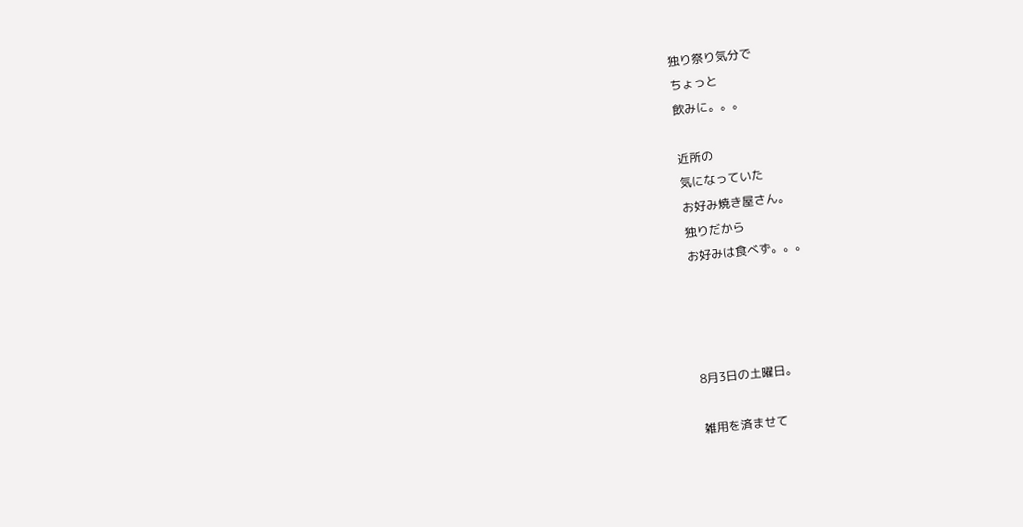独り祭り気分で
ちょっと
飲みに。。。

近所の
気になっていた
お好み焼き屋さん。
独りだから
お好みは食べず。。。




8月3日の土曜日。

雑用を済ませて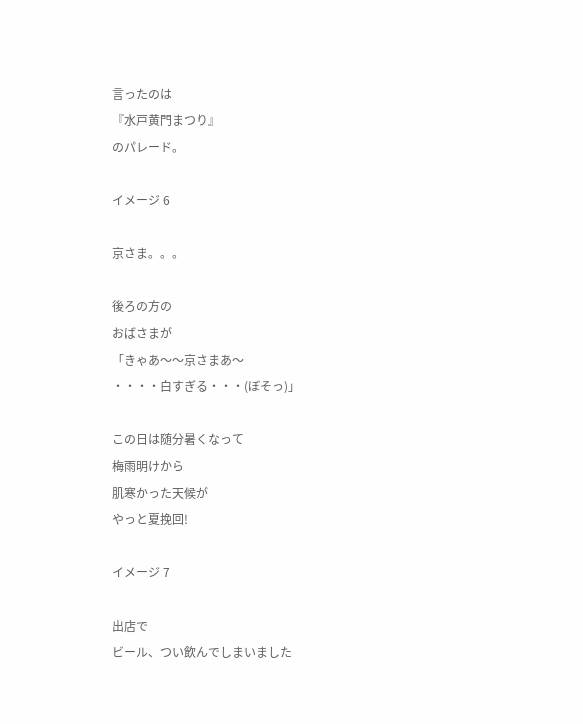言ったのは
『水戸黄門まつり』
のパレード。

イメージ 6

京さま。。。

後ろの方の
おばさまが
「きゃあ〜〜京さまあ〜
・・・・白すぎる・・・(ぼそっ)」

この日は随分暑くなって
梅雨明けから
肌寒かった天候が
やっと夏挽回!

イメージ 7

出店で
ビール、つい飲んでしまいました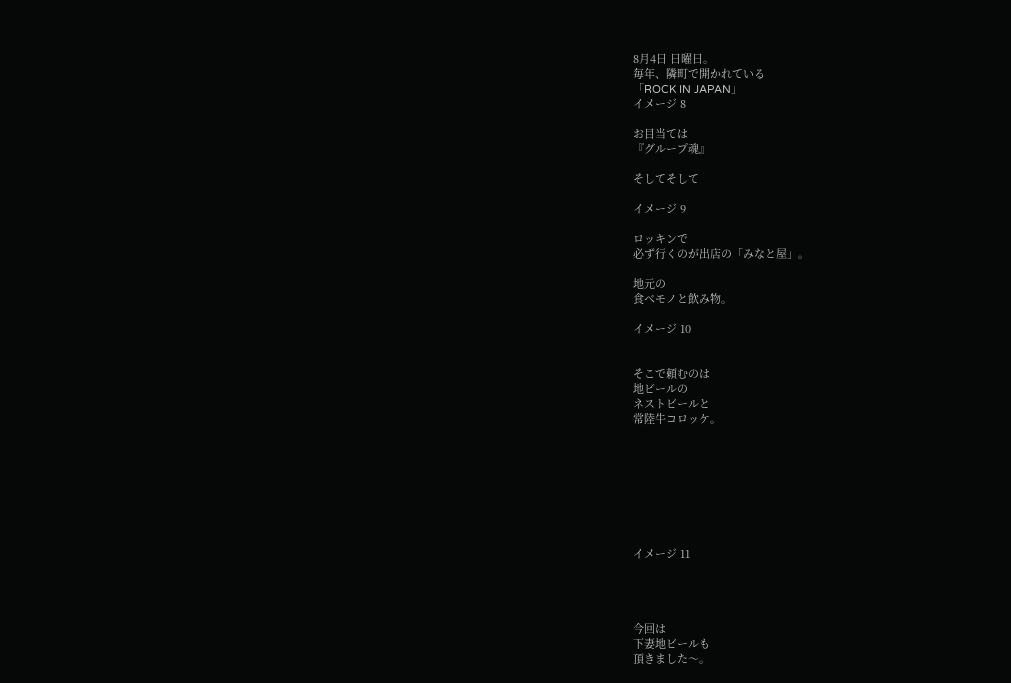8月4日 日曜日。
毎年、隣町で開かれている
「ROCK IN JAPAN」
イメージ 8

お目当ては
『グループ魂』

そしてそして

イメージ 9

ロッキンで
必ず行くのが出店の「みなと屋」。

地元の
食べモノと飲み物。

イメージ 10


そこで頼むのは
地ビールの
ネストビールと
常陸牛コロッケ。








イメージ 11




今回は
下妻地ビールも
頂きました〜。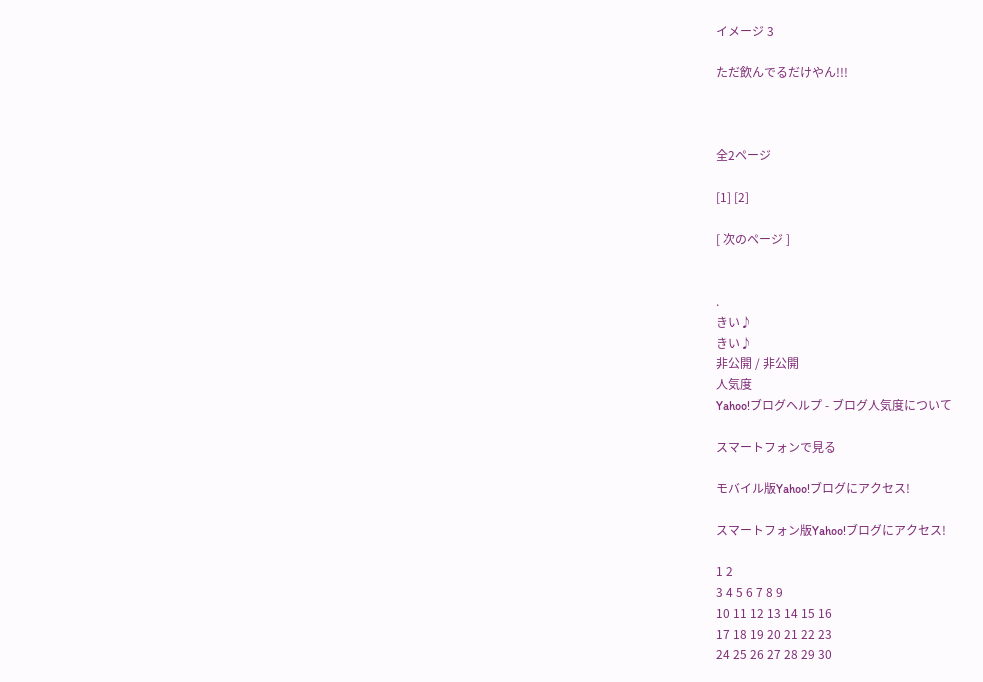イメージ 3

ただ飲んでるだけやん!!!



全2ページ

[1] [2]

[ 次のページ ]


.
きい♪
きい♪
非公開 / 非公開
人気度
Yahoo!ブログヘルプ - ブログ人気度について

スマートフォンで見る

モバイル版Yahoo!ブログにアクセス!

スマートフォン版Yahoo!ブログにアクセス!

1 2
3 4 5 6 7 8 9
10 11 12 13 14 15 16
17 18 19 20 21 22 23
24 25 26 27 28 29 30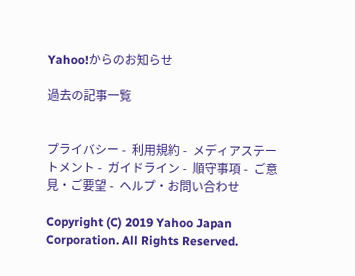Yahoo!からのお知らせ

過去の記事一覧


プライバシー -  利用規約 -  メディアステートメント -  ガイドライン -  順守事項 -  ご意見・ご要望 -  ヘルプ・お問い合わせ

Copyright (C) 2019 Yahoo Japan Corporation. All Rights Reserved.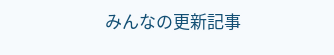みんなの更新記事